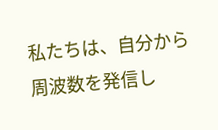私たちは、自分から周波数を発信し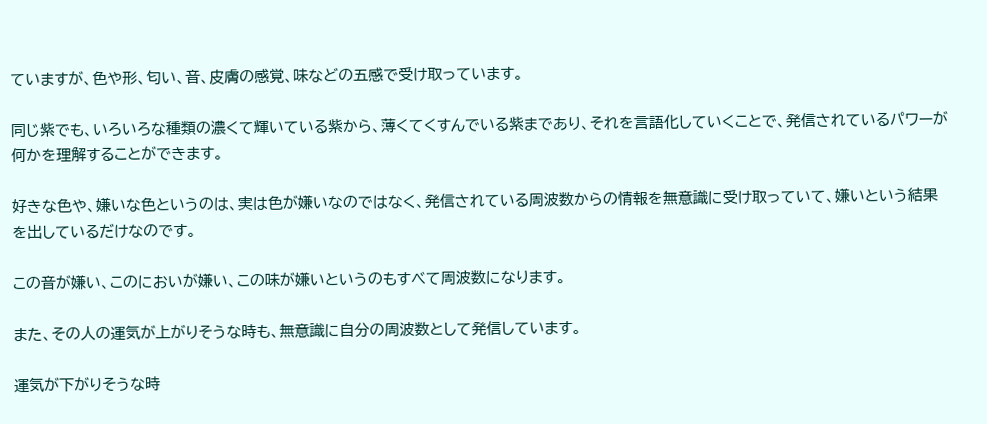ていますが、色や形、匂い、音、皮膚の感覚、味などの五感で受け取っています。

同じ紫でも、いろいろな種類の濃くて輝いている紫から、薄くてくすんでいる紫まであり、それを言語化していくことで、発信されているパワーが何かを理解することができます。

好きな色や、嫌いな色というのは、実は色が嫌いなのではなく、発信されている周波数からの情報を無意識に受け取っていて、嫌いという結果を出しているだけなのです。

この音が嫌い、このにおいが嫌い、この味が嫌いというのもすべて周波数になります。

また、その人の運気が上がりそうな時も、無意識に自分の周波数として発信しています。

運気が下がりそうな時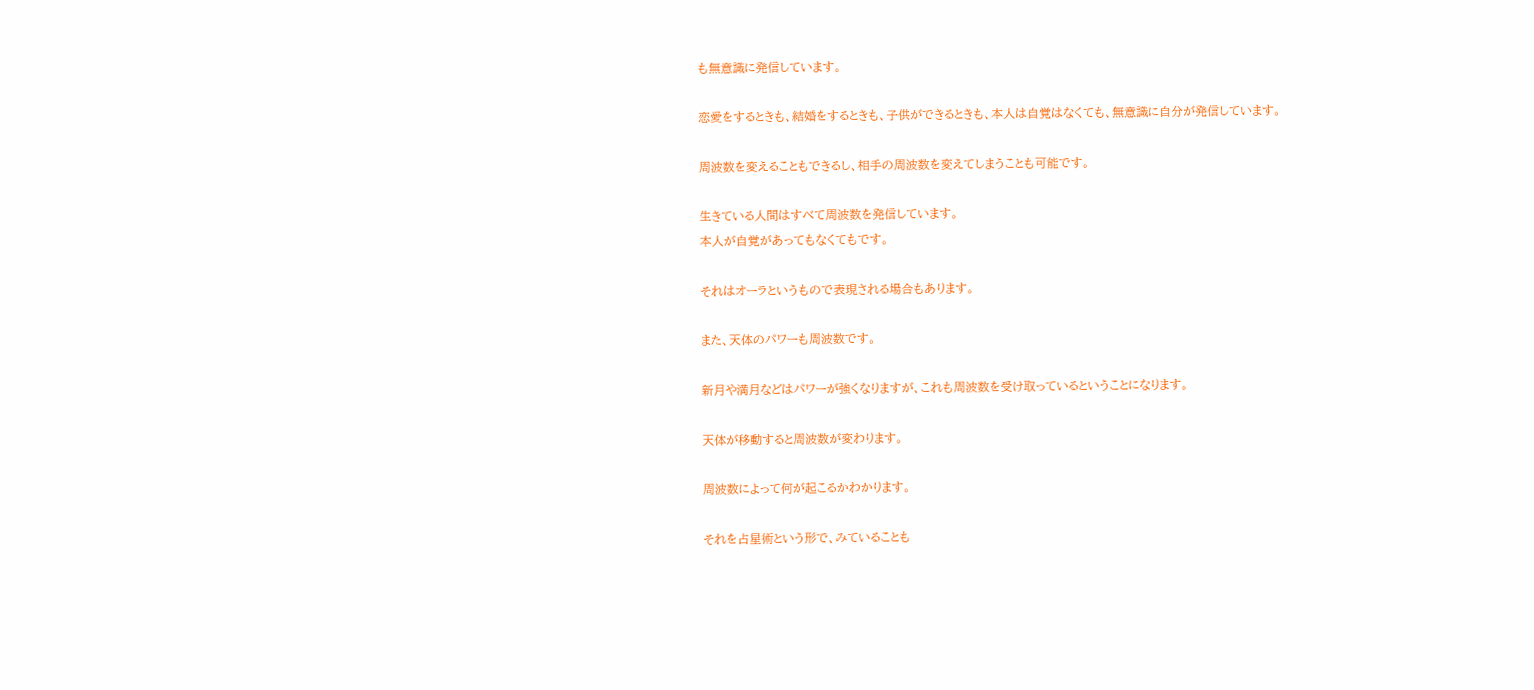も無意識に発信しています。

恋愛をするときも、結婚をするときも、子供ができるときも、本人は自覚はなくても、無意識に自分が発信しています。

周波数を変えることもできるし、相手の周波数を変えてしまうことも可能です。

生きている人間はすべて周波数を発信しています。
本人が自覚があってもなくてもです。

それはオーラというもので表現される場合もあります。

また、天体のパワーも周波数です。

新月や満月などはパワーが強くなりますが、これも周波数を受け取っているということになります。

天体が移動すると周波数が変わります。

周波数によって何が起こるかわかります。

それを占星術という形で、みていることも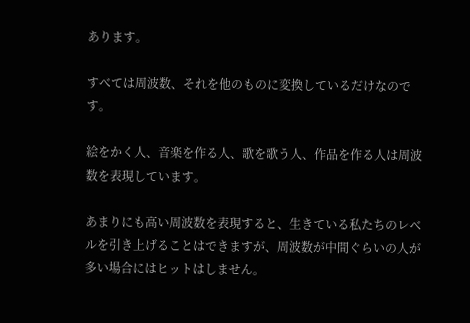あります。

すべては周波数、それを他のものに変換しているだけなのです。

絵をかく人、音楽を作る人、歌を歌う人、作品を作る人は周波数を表現しています。

あまりにも高い周波数を表現すると、生きている私たちのレベルを引き上げることはできますが、周波数が中間ぐらいの人が多い場合にはヒットはしません。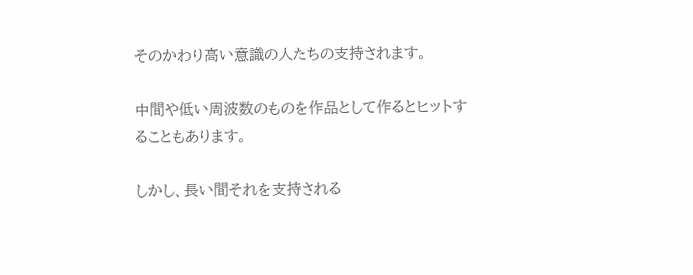そのかわり高い意識の人たちの支持されます。

中間や低い周波数のものを作品として作るとヒットすることもあります。

しかし、長い間それを支持される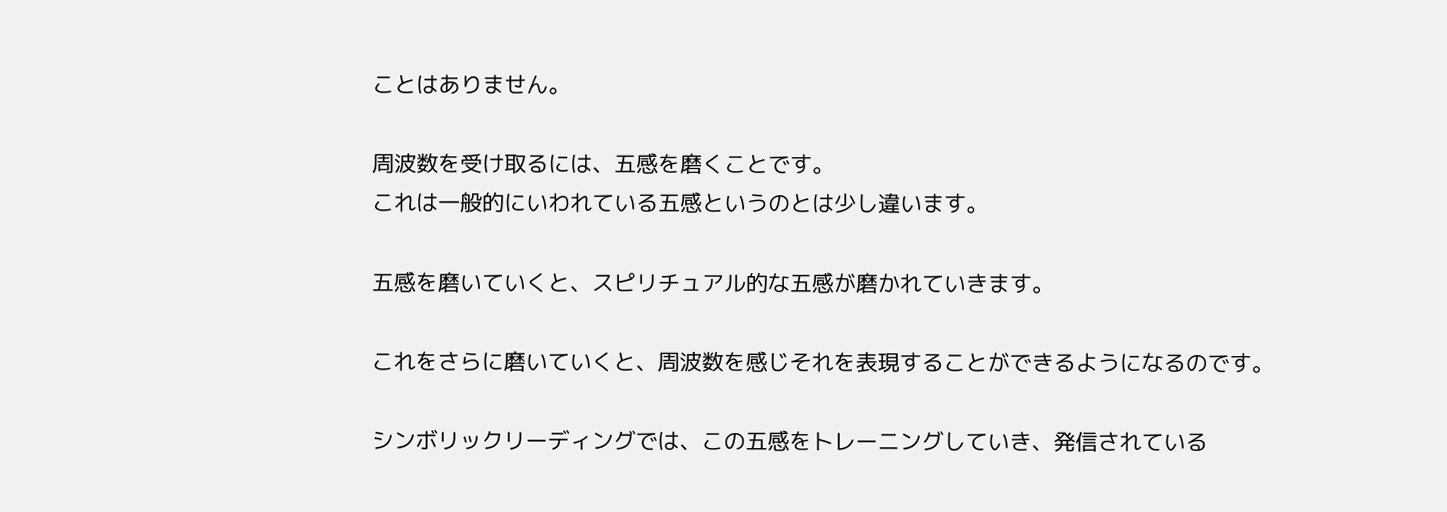ことはありません。

周波数を受け取るには、五感を磨くことです。
これは一般的にいわれている五感というのとは少し違います。

五感を磨いていくと、スピリチュアル的な五感が磨かれていきます。

これをさらに磨いていくと、周波数を感じそれを表現することができるようになるのです。

シンボリックリーディングでは、この五感をトレーニングしていき、発信されている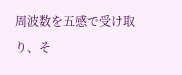周波数を五感で受け取り、そ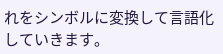れをシンボルに変換して言語化していきます。